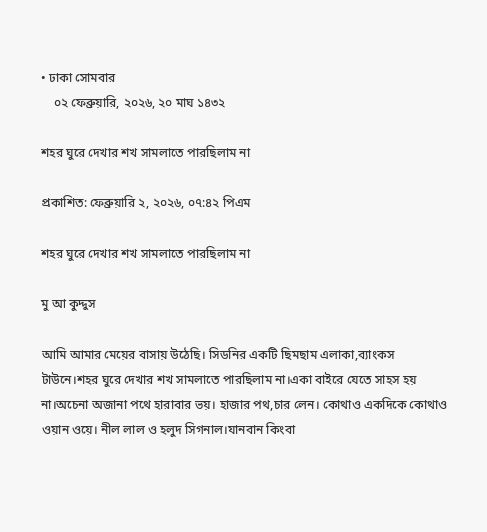• ঢাকা সোমবার
    ০২ ফেব্রুয়ারি, ২০২৬, ২০ মাঘ ১৪৩২

শহর ঘুরে দেখার শখ সামলাতে পারছিলাম না

প্রকাশিত: ফেব্রুয়ারি ২, ২০২৬, ০৭:৪২ পিএম

শহর ঘুরে দেখার শখ সামলাতে পারছিলাম না

মু আ কুদ্দুস

আমি আমার মেয়ের বাসায় উঠেছি। সিডনির একটি ছিমছাম এলাকা,ব্যাংকস টাউনে।শহর ঘুরে দেখার শখ সামলাতে পারছিলাম না।একা বাইরে যেতে সাহস হয় না।অচেনা অজানা পথে হারাবার ভয়। হাজার পথ,চার লেন। কোথাও একদিকে কোথাও ওয়ান ওয়ে। নীল লাল ও হলুদ সিগনাল।যানবান কিংবা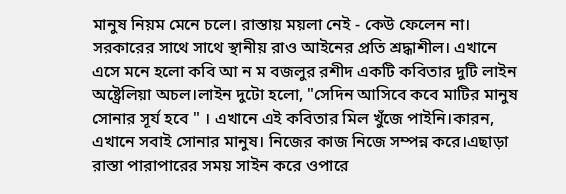মানুষ নিয়ম মেনে চলে। রাস্তায় ময়লা নেই - কেউ ফেলেন না। সরকারের সাথে সাথে স্থানীয় রাও আইনের প্রতি শ্রদ্ধাশীল। এখানে এসে মনে হলো কবি আ ন ম বজলুর রশীদ একটি কবিতার দুটি লাইন অষ্ট্রেলিয়া অচল।লাইন দুটো হলো, "সেদিন আসিবে কবে মাটির মানুষ সোনার সূর্য হবে " । এখানে এই কবিতার মিল খুঁজে পাইনি।কারন, এখানে সবাই সোনার মানুষ। নিজের কাজ নিজে সম্পন্ন করে।এছাড়া রাস্তা পারাপারের সময় সাইন করে ওপারে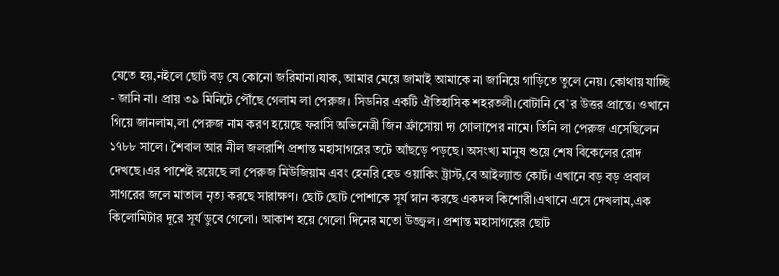যেতে হয়,নইলে ছোট বড় যে কোনো জরিমানা।যাক, আমার মেয়ে জামাই আমাকে না জানিয়ে গাড়িতে তুলে নেয়। কোথায় যাচ্ছি - জানি না। প্রায় ৩৯ মিনিটে পৌঁছে গেলাম লা পেরুজ। সিডনির একটি ঐতিহাসিক শহরতলী।বোটানি বে‍‍`র উত্তর প্রান্তে। ওখানে গিয়ে জানলাম,লা পেরুজ নাম করণ হয়েছে ফরাসি অভিনেত্রী জিন ফ্রাঁসোয়া দ্য গোলাপের নামে। তিনি লা পেরুজ এসেছিলেন ১৭৮৮ সালে। শৈবাল আর নীল জলরাশি প্রশান্ত মহাসাগরের তটে আঁছড়ে পড়ছে। অসংখ্য মানুষ শুয়ে শেষ বিকেলের রোদ দেখছে।এর পাশেই রয়েছে লা পেরুজ মিউজিয়াম এবং হেনরি হেড ওয়াকিং ট্রাস্ট,বে আইল্যান্ড কোর্ট। এখানে বড় বড় প্রবাল সাগরের জলে মাতাল নৃত্য করছে সারাক্ষণ। ছোট ছোট পোশাকে সূর্য স্নান করছে একদল কিশোরী।এখানে এসে দেখলাম,এক কিলোমিটার দূরে সূর্য ডুবে গেলো। আকাশ হয়ে গেলো দিনের মতো উজ্জ্বল। প্রশান্ত মহাসাগরের ছোট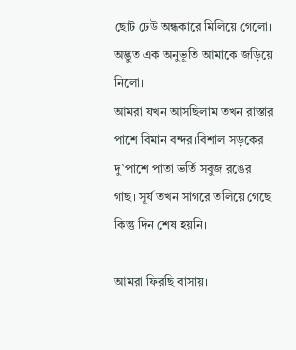ছোট ঢেউ অন্ধকারে মিলিয়ে গেলো। অদ্ভুত এক অনুভূতি আমাকে জড়িয়ে নিলো।
আমরা যখন আসছিলাম তখন রাস্তার পাশে বিমান বন্দর।বিশাল সড়কের দু‍‍`পাশে পাতা ভর্তি সবুজ রঙের গাছ। সূর্য তখন সাগরে তলিয়ে গেছে কিন্তু দিন শেষ হয়নি।

আমরা ফিরছি বাসায়।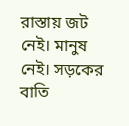রাস্তায় জট নেই। মানুষ নেই। সড়কের বাতি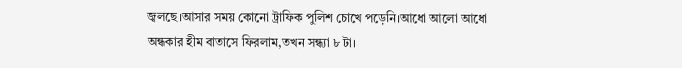জ্বলছে।আসার সময় কোনো ট্রাফিক পুলিশ চোখে পড়েনি।আধো আলো আধো অন্ধকার হীম বাতাসে ফিরলাম,তখন সন্ধ্যা ৮ টা।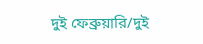দুই ফেব্রুয়ারি/দুই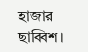হাজার ছাব্বিশ।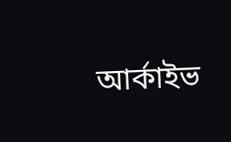আর্কাইভ